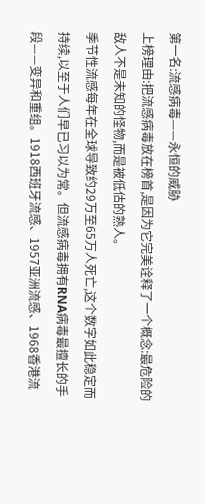第一名:流感病毒——永恒的威胁
上榜理由:把流感病毒放在榜首,是因为它完美诠释了一个概念:最危险的敌人不是未知的怪物,而是被低估的熟人。
季节性流感每年在全球导致约29万至65万人死亡,这个数字如此稳定而持续,以至于人们早已习以为常。但流感病毒拥有RNA病毒最擅长的手段——变异和重组。1918西班牙流感、1957亚洲流感、1968香港流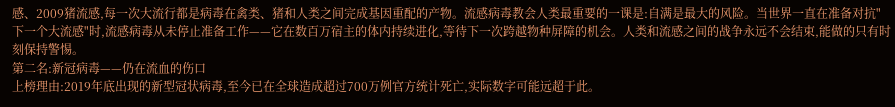感、2009猪流感,每一次大流行都是病毒在禽类、猪和人类之间完成基因重配的产物。流感病毒教会人类最重要的一课是:自满是最大的风险。当世界一直在准备对抗"下一个大流感"时,流感病毒从未停止准备工作——它在数百万宿主的体内持续进化,等待下一次跨越物种屏障的机会。人类和流感之间的战争永远不会结束,能做的只有时刻保持警惕。
第二名:新冠病毒——仍在流血的伤口
上榜理由:2019年底出现的新型冠状病毒,至今已在全球造成超过700万例官方统计死亡,实际数字可能远超于此。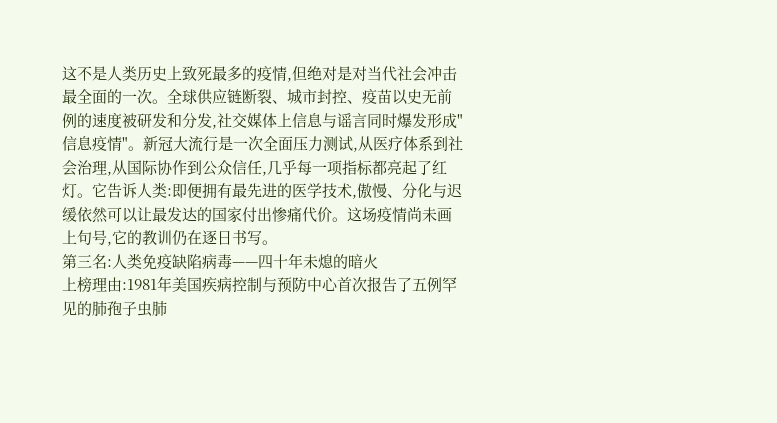这不是人类历史上致死最多的疫情,但绝对是对当代社会冲击最全面的一次。全球供应链断裂、城市封控、疫苗以史无前例的速度被研发和分发,社交媒体上信息与谣言同时爆发形成"信息疫情"。新冠大流行是一次全面压力测试,从医疗体系到社会治理,从国际协作到公众信任,几乎每一项指标都亮起了红灯。它告诉人类:即便拥有最先进的医学技术,傲慢、分化与迟缓依然可以让最发达的国家付出惨痛代价。这场疫情尚未画上句号,它的教训仍在逐日书写。
第三名:人类免疫缺陷病毒——四十年未熄的暗火
上榜理由:1981年美国疾病控制与预防中心首次报告了五例罕见的肺孢子虫肺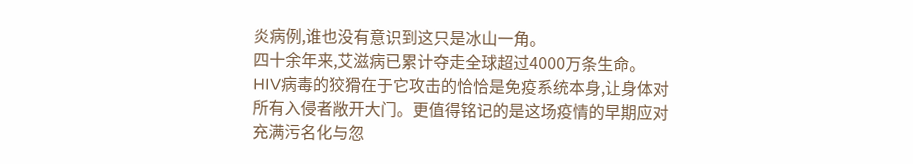炎病例,谁也没有意识到这只是冰山一角。
四十余年来,艾滋病已累计夺走全球超过4000万条生命。HIV病毒的狡猾在于它攻击的恰恰是免疫系统本身,让身体对所有入侵者敞开大门。更值得铭记的是这场疫情的早期应对充满污名化与忽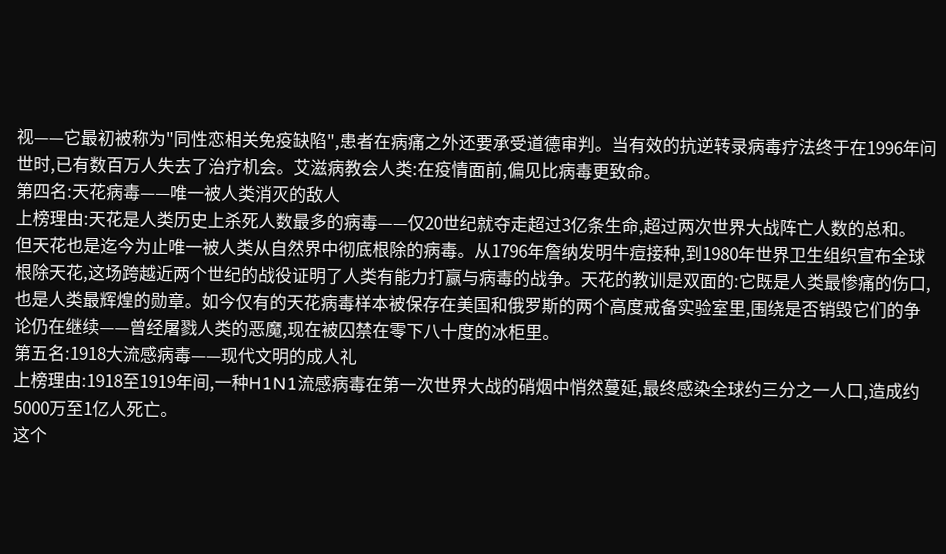视——它最初被称为"同性恋相关免疫缺陷",患者在病痛之外还要承受道德审判。当有效的抗逆转录病毒疗法终于在1996年问世时,已有数百万人失去了治疗机会。艾滋病教会人类:在疫情面前,偏见比病毒更致命。
第四名:天花病毒——唯一被人类消灭的敌人
上榜理由:天花是人类历史上杀死人数最多的病毒——仅20世纪就夺走超过3亿条生命,超过两次世界大战阵亡人数的总和。
但天花也是迄今为止唯一被人类从自然界中彻底根除的病毒。从1796年詹纳发明牛痘接种,到1980年世界卫生组织宣布全球根除天花,这场跨越近两个世纪的战役证明了人类有能力打赢与病毒的战争。天花的教训是双面的:它既是人类最惨痛的伤口,也是人类最辉煌的勋章。如今仅有的天花病毒样本被保存在美国和俄罗斯的两个高度戒备实验室里,围绕是否销毁它们的争论仍在继续——曾经屠戮人类的恶魔,现在被囚禁在零下八十度的冰柜里。
第五名:1918大流感病毒——现代文明的成人礼
上榜理由:1918至1919年间,一种H1N1流感病毒在第一次世界大战的硝烟中悄然蔓延,最终感染全球约三分之一人口,造成约5000万至1亿人死亡。
这个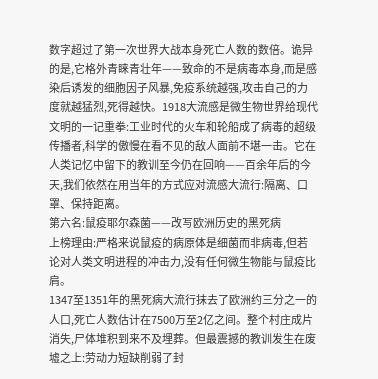数字超过了第一次世界大战本身死亡人数的数倍。诡异的是,它格外青睐青壮年——致命的不是病毒本身,而是感染后诱发的细胞因子风暴,免疫系统越强,攻击自己的力度就越猛烈,死得越快。1918大流感是微生物世界给现代文明的一记重拳:工业时代的火车和轮船成了病毒的超级传播者,科学的傲慢在看不见的敌人面前不堪一击。它在人类记忆中留下的教训至今仍在回响——百余年后的今天,我们依然在用当年的方式应对流感大流行:隔离、口罩、保持距离。
第六名:鼠疫耶尔森菌——改写欧洲历史的黑死病
上榜理由:严格来说鼠疫的病原体是细菌而非病毒,但若论对人类文明进程的冲击力,没有任何微生物能与鼠疫比肩。
1347至1351年的黑死病大流行抹去了欧洲约三分之一的人口,死亡人数估计在7500万至2亿之间。整个村庄成片消失,尸体堆积到来不及埋葬。但最震撼的教训发生在废墟之上:劳动力短缺削弱了封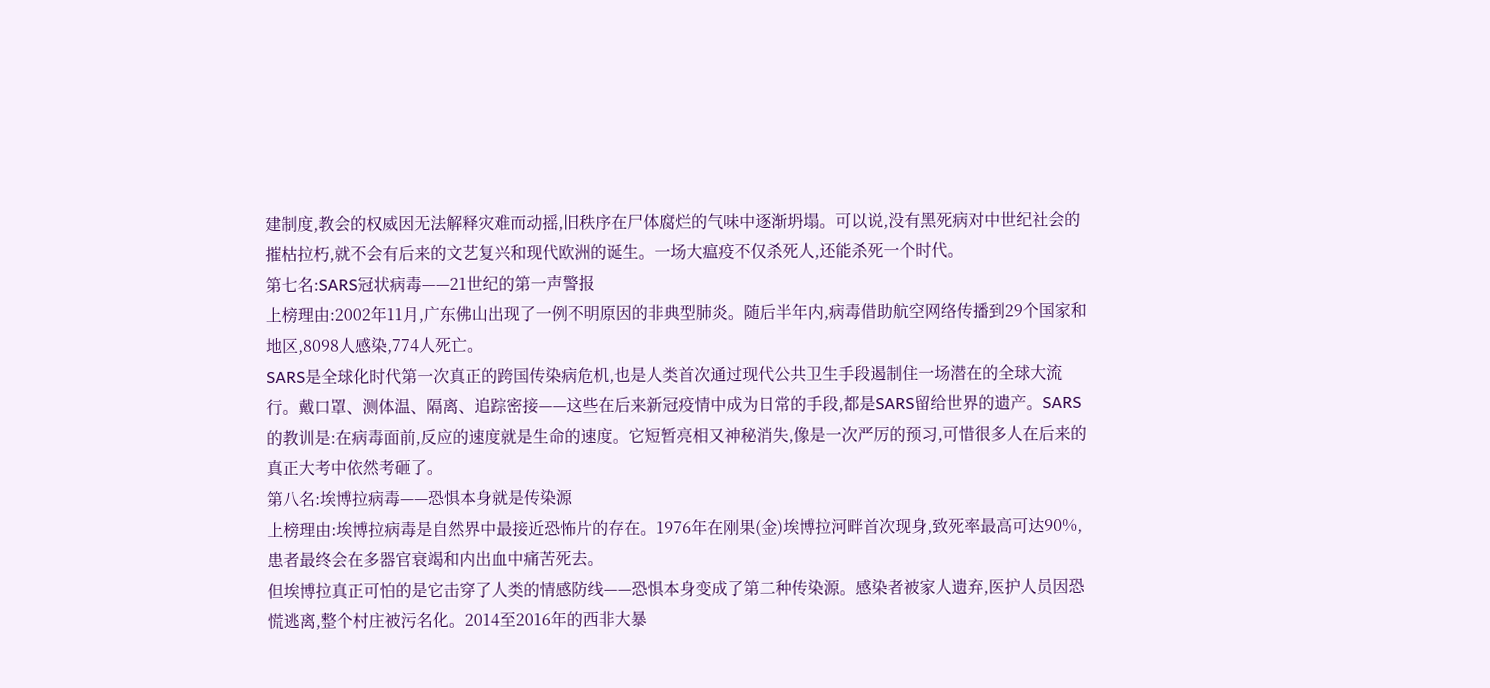建制度,教会的权威因无法解释灾难而动摇,旧秩序在尸体腐烂的气味中逐渐坍塌。可以说,没有黑死病对中世纪社会的摧枯拉朽,就不会有后来的文艺复兴和现代欧洲的诞生。一场大瘟疫不仅杀死人,还能杀死一个时代。
第七名:SARS冠状病毒——21世纪的第一声警报
上榜理由:2002年11月,广东佛山出现了一例不明原因的非典型肺炎。随后半年内,病毒借助航空网络传播到29个国家和地区,8098人感染,774人死亡。
SARS是全球化时代第一次真正的跨国传染病危机,也是人类首次通过现代公共卫生手段遏制住一场潜在的全球大流行。戴口罩、测体温、隔离、追踪密接——这些在后来新冠疫情中成为日常的手段,都是SARS留给世界的遗产。SARS的教训是:在病毒面前,反应的速度就是生命的速度。它短暂亮相又神秘消失,像是一次严厉的预习,可惜很多人在后来的真正大考中依然考砸了。
第八名:埃博拉病毒——恐惧本身就是传染源
上榜理由:埃博拉病毒是自然界中最接近恐怖片的存在。1976年在刚果(金)埃博拉河畔首次现身,致死率最高可达90%,患者最终会在多器官衰竭和内出血中痛苦死去。
但埃博拉真正可怕的是它击穿了人类的情感防线——恐惧本身变成了第二种传染源。感染者被家人遗弃,医护人员因恐慌逃离,整个村庄被污名化。2014至2016年的西非大暴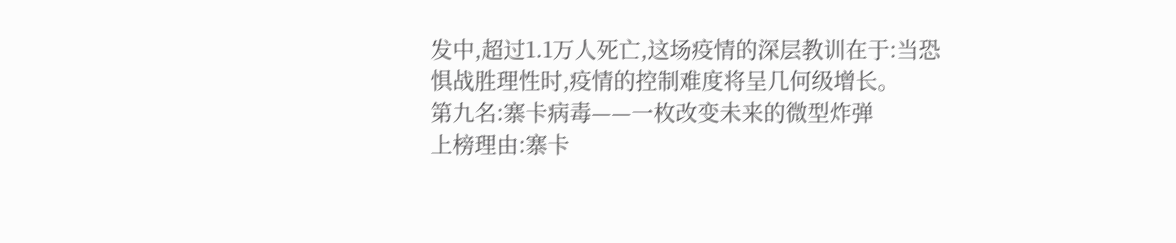发中,超过1.1万人死亡,这场疫情的深层教训在于:当恐惧战胜理性时,疫情的控制难度将呈几何级增长。
第九名:寨卡病毒——一枚改变未来的微型炸弹
上榜理由:寨卡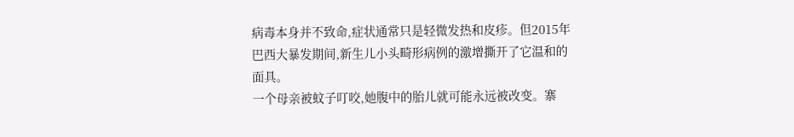病毒本身并不致命,症状通常只是轻微发热和皮疹。但2015年巴西大暴发期间,新生儿小头畸形病例的激增撕开了它温和的面具。
一个母亲被蚊子叮咬,她腹中的胎儿就可能永远被改变。寨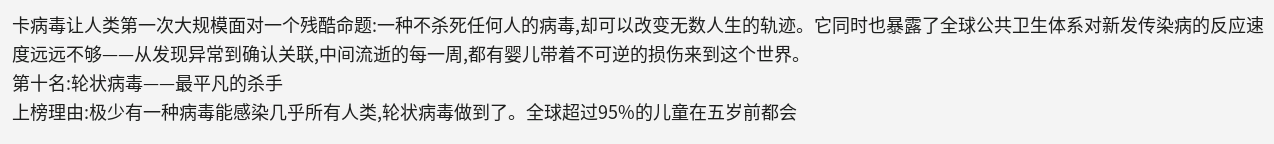卡病毒让人类第一次大规模面对一个残酷命题:一种不杀死任何人的病毒,却可以改变无数人生的轨迹。它同时也暴露了全球公共卫生体系对新发传染病的反应速度远远不够——从发现异常到确认关联,中间流逝的每一周,都有婴儿带着不可逆的损伤来到这个世界。
第十名:轮状病毒——最平凡的杀手
上榜理由:极少有一种病毒能感染几乎所有人类,轮状病毒做到了。全球超过95%的儿童在五岁前都会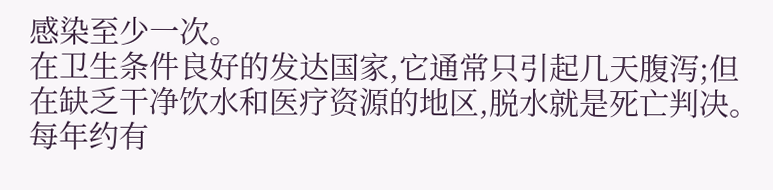感染至少一次。
在卫生条件良好的发达国家,它通常只引起几天腹泻;但在缺乏干净饮水和医疗资源的地区,脱水就是死亡判决。每年约有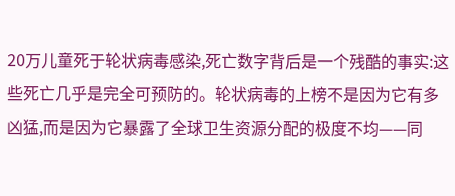20万儿童死于轮状病毒感染,死亡数字背后是一个残酷的事实:这些死亡几乎是完全可预防的。轮状病毒的上榜不是因为它有多凶猛,而是因为它暴露了全球卫生资源分配的极度不均——同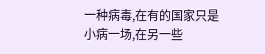一种病毒,在有的国家只是小病一场,在另一些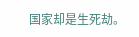国家却是生死劫。